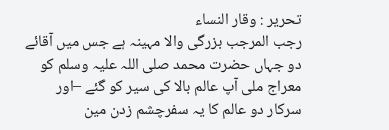تحریر : وقار النساء
رجب المرجب بزرگی والا مہینہ ہے جس میں آقائے دو جہاں حضرت محمد صلی اللہ علیہ وسلم کو معراج ملی آپ عالم بالا کی سیر کو گئے –اور سرکار دو عالم کا یہ سفرچشم زدن مین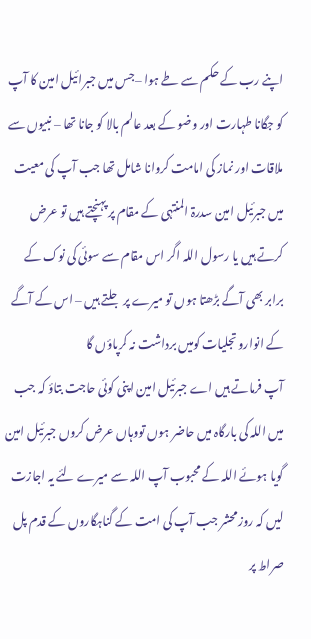اپنے رب کے حکم سے طے ہوا –جس میں جبرائیل امین کا آپ کو جگانا طہارت اور وضو کے بعد عالم بالا کو جانا تھا – نبیوں سے ملاقات اور نماز کی امامت کروانا شامل تھا جب آپ کی معیت میں جبرئیل امین سدرۃ المنتہی کے مقام پر پہنچتے ہیں تو عرض کرتے ہیں یا رسول اللہ اگر اس مقام سے سوئی کی نوک کے برابر بھی آگے بڑھتا ہوں تو میرے پر جلتے ہیں – اس کے آگے کے انوارو تجلیات کومیں برداشت نہ کرپاؤں گا
آپ فرماتے ہیں اے جبرئیل امین اپنی کوئی حاجت بتاؤ کہ جب میں اللہ کی بارگاہ میں حاضر ہوں تووہاں عرض کروں جبرئیل امین گویا ہوئے اللہ کے محبوب آپ اللہ سے میرے لئے یہ اجازت لیں کہ روز محشر جب آپ کی امت کے گناہگاروں کے قدم پل صراط پر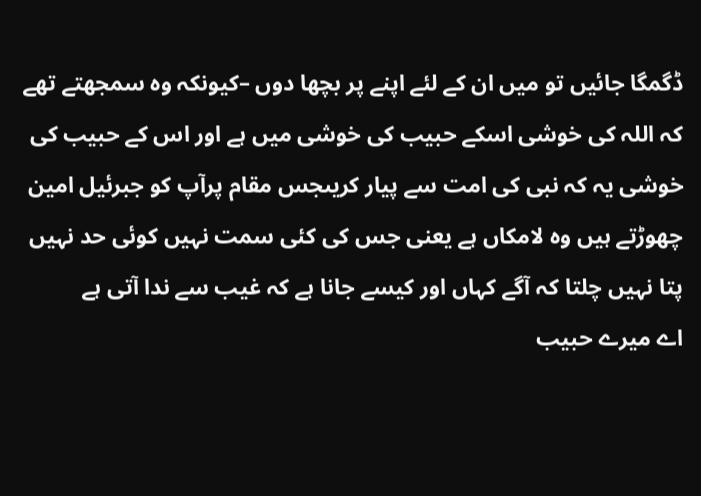ڈگمگا جائیں تو میں ان کے لئے اپنے پر بچھا دوں –کیونکہ وہ سمجھتے تھے کہ اللہ کی خوشی اسکے حبیب کی خوشی میں ہے اور اس کے حبیب کی خوشی یہ کہ نبی کی امت سے پیار کریںجس مقام پرآپ کو جبرئیل امین چھوڑتے ہیں وہ لامکاں ہے یعنی جس کی کئی سمت نہیں کوئی حد نہیں پتا نہیں چلتا کہ آگے کہاں اور کیسے جانا ہے کہ غیب سے ندا آتی ہے
اے میرے حبیب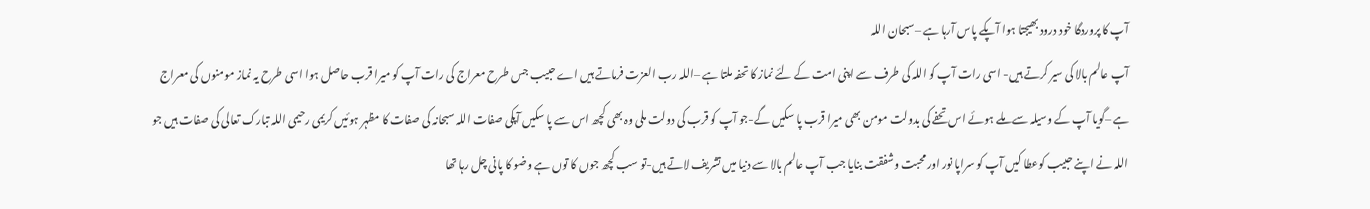آپ کا پروردگا خود درود بھیجتا ہوا آپکے پاس آرہا ہے –سبحان اللہ
آپ عالم بالا کی سیر کرتے ہیں- اسی رات آپ کو اللہ کی طرف سے اپنی امت کے لئے نماز کا تحفہ ملتا ہے –اللہ رب العزت فرماتے ہیں اے حبیب جس طرح معراج کی رات آپ کو میرا قرب حاصل ہوا اسی طرح یہ نماز مومنوں کی معراج ہے –گویا آپ کے وسیلہ سے ملے ہوئے اس تحفے کی بدولت مومن بھی میرا قرب پا سکیں گے-جو آپ کو قرب کی دولت ملی وہ بھی کچھ اس سے پا سکیں آپکی صفات اللہ سبحانہ کی صفات کا مظہر ہوئیں کریمی رحیمی اللہ تبارک تعالی کی صفات ہیں جو اللہ نے اپنے حبیب کوعطا کیں آپ کو سراپا نور اور محبت وشفقت بنایا جب آپ عالم بالا سے دنیا میں تشريف لاتے ہیں-تو سب کچھ جوں کا توں ہے وضو کا پانی چل رہا تھا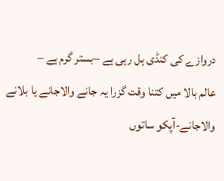دروازے کی کنڈی ہل رہی ہے –بستر گرم ہے –
عالم بالا میں کتنا وقت گزرا یہ جانے والاجانے یا بلانے والاجانے-آپکو ساتوں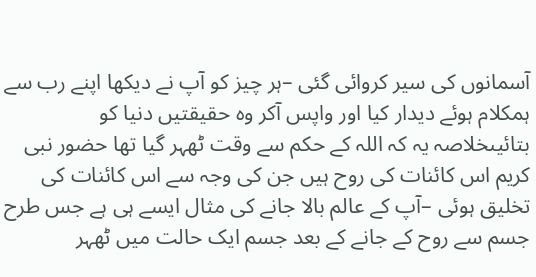آسمانوں کی سیر کروائی گئی –ہر چیز کو آپ نے دیکھا اپنے رب سے ہمکلام ہوئے دیدار کیا اور واپس آکر وہ حقیقتیں دنیا کو بتائیںخلاصہ یہ کہ اللہ کے حکم سے وقت ٹھہر گیا تھا حضور نبی کریم اس کائنات کی روح ہیں جن کی وجہ سے اس کائنات کی تخلیق ہوئی –آپ کے عالم بالا جانے کی مثال ایسے ہی ہے جس طرح جسم سے روح کے جانے کے بعد جسم ایک حالت میں ٹھہر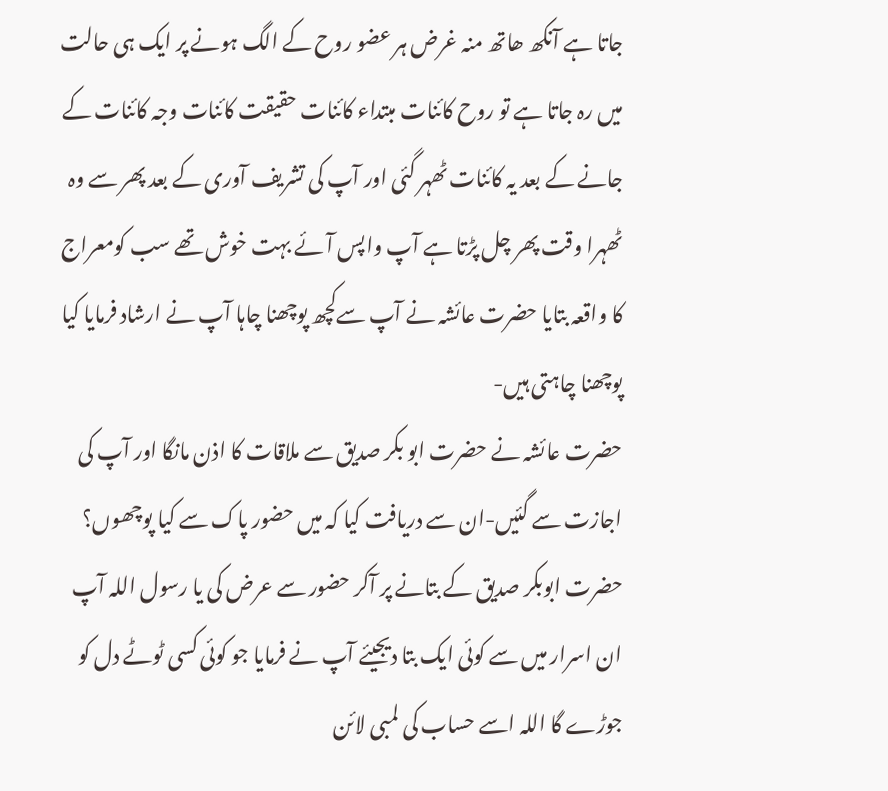جاتا ہے آنکھ ھاتھ منہ غرض ہر عضو روح کے الگ ہونے پر ایک ہی حالت میں رہ جاتا ہے تو روح کائنات مبتداء کائنات حقیقت کائنات وجہ کائنات کے جانے کے بعد یہ کائنات ٹھہر گئی اور آپ کی تشریف آوری کے بعد پھر سے وہ ٹھہرا وقت پھر چل پڑتا ہے آپ واپس آئے بہت خوش تھے سب کومعراج کا واقعہ بتایا حضرت عائشہ نے آپ سےکچھ پوچھنا چاہا آپ نے ارشاد فرمایا کیا پوچھنا چاہتی ہیں-
حضرت عائشہ نے حضرت ابو بکر صدیق سے ملاقات کا اذن مانگا اور آپ کی اجازت سے گئیں-ان سے دریافت کیا کہ میں حضور پاک سے کیا پوچھوں؟ حضرت ابوبکر صدیق کے بتانے پر آکر حضور سے عرض کی یا رسول اللہ آپ ان اسرار میں سے کوئی ایک بتا دیجیئے آپ نے فرمایا جو کوئی کسی ٹوٹے دل کو جوڑے گا اللہ اسے حساب کی لمبی لائن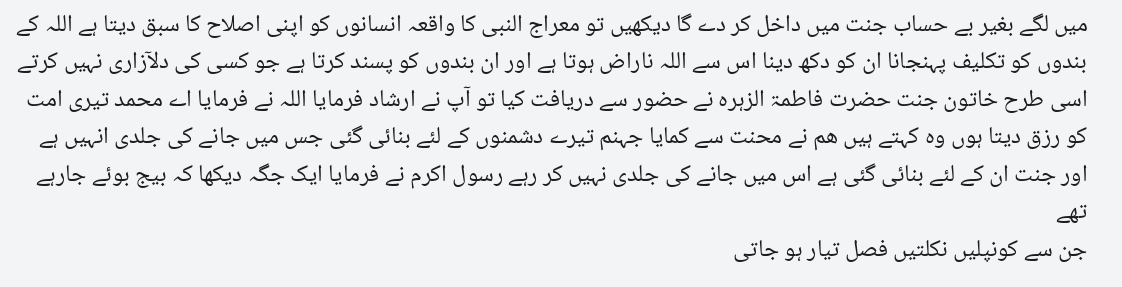میں لگے بغیر بے حساب جنت میں داخل کر دے گا دیکھیں تو معراج النبی کا واقعہ انسانوں کو اپنی اصلاح کا سبق دیتا ہے اللہ کے بندوں کو تکلیف پہنجانا ان کو دکھ دینا اس سے اللہ ناراض ہوتا ہے اور ان بندوں کو پسند کرتا ہے جو کسی کی دلآزاری نہیں کرتے اسی طرح خاتون جنت حضرت فاطمۃ الزہرہ نے حضور سے دریافت کیا تو آپ نے ارشاد فرمایا اللہ نے فرمایا اے محمد تیری امت کو رزق دیتا ہوں وہ کہتے ہیں ھم نے محنت سے کمایا جہنم تیرے دشمنوں کے لئے بنائی گئی جس میں جانے کی جلدی انہیں ہے اور جنت ان کے لئے بنائی گئی ہے اس میں جانے کی جلدی نہیں کر رہے رسول اکرم نے فرمایا ایک جگہ دیکھا کہ بیج بوئے جارہے تھے
جن سے کونپلیں نکلتیں فصل تیار ہو جاتی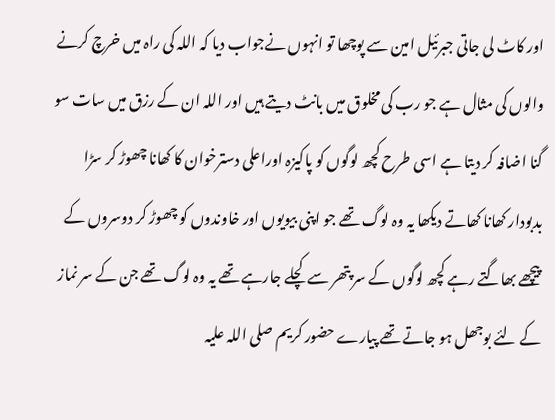اور کاٹ لی جاتی جبرئیل امین سے پوچھا تو انہوں نےجواب دیا کہ اللہ کی راہ میں خرچ کرنے والوں کی مثال ہے جو رب کی مخلوق میں بانٹ دیتے ہیں اور اللہ ان کے رزق میں سات سو گنا اضافہ کر دیتا ہے اسی طرح کچھ لوگوں کو پاکیزہ اوراعلی دسترخوان کا کھانا چھوڑ کر سڑا بدبودار کھانا کھاتے دیکھا یہ وہ لوگ تھے جو اپنی بیویوں اور خاوندوں کو چھوڑ کر دوسروں کے پیچھے بھاگتے رہے کچھ لوگوں کے سر پتھر سے کچلے جارہے تھے یہ وہ لوگ تھے جن کے سر نماز کے لئے بوجھل ہو جاتے تھے پیارے حضور کریم صلی اللہ علیہ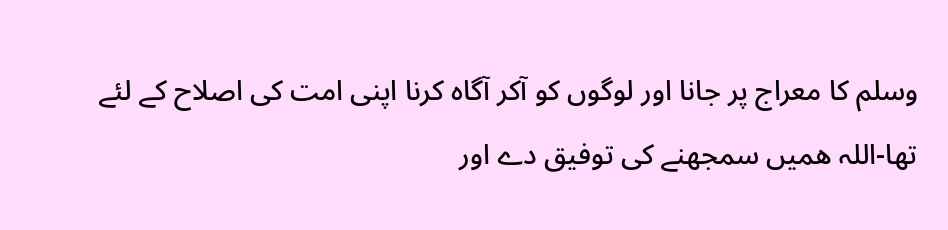وسلم کا معراج پر جانا اور لوگوں کو آکر آگاہ کرنا اپنی امت کی اصلاح کے لئے تھا-اللہ ھمیں سمجھنے کی توفیق دے اور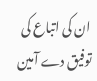ان کی اتباع کی توفیق دے آمین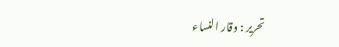تحریر : وقار النساء